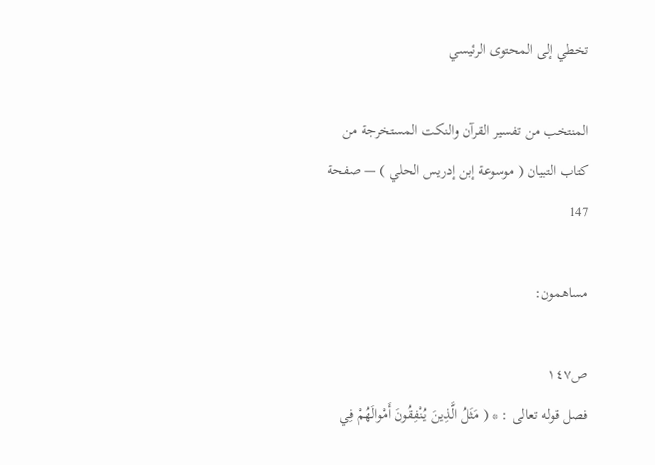تخطي إلى المحتوى الرئيسي

المنتخب من تفسير القرآن والنكت المستخرجة من كتاب التبيان ( موسوعة إبن إدريس الحلي ) — صفحة 147

مساهمون:

ص١٤٧
فصل قوله تعالى : * ( مَثَلُ الَّذِينَ يُنْفِقُونَ أَمْوالَهُمْ فِي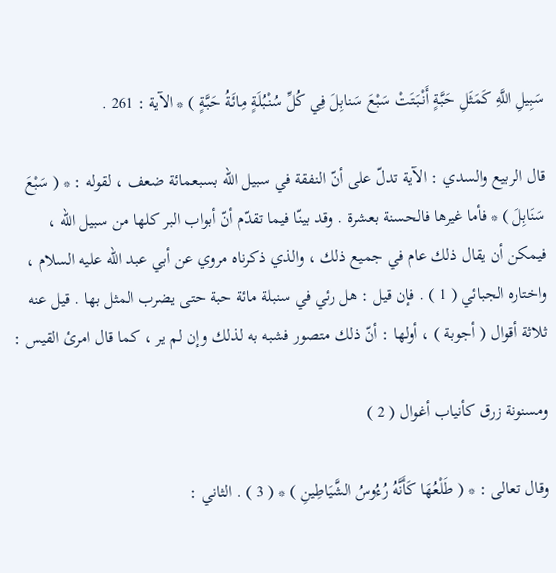سَبِيلِ اللَّهِ كَمَثَلِ حَبَّةٍ أَنْبَتَتْ سَبْعَ سَنابِلَ فِي كُلِّ سُنْبُلَةٍ مِائَةُ حَبَّةٍ ) * الآية : 261 .

قال الربيع والسدي : الآية تدلّ على أنّ النفقة في سبيل الله بسبعمائة ضعف ، لقوله : * ( سَبْعَ سَنَابِلَ ) * فأما غيرها فالحسنة بعشرة . وقد بينّا فيما تقدّم أنّ أبواب البر كلها من سبيل الله ، فيمكن أن يقال ذلك عام في جميع ذلك ، والذي ذكرناه مروي عن أبي عبد الله عليه السلام ، واختاره الجبائي ( 1 ) . فإن قيل : هل رئي في سنبلة مائة حبة حتى يضرب المثل بها . قيل عنه ثلاثة أقوال ( أجوبة ) ، أولها : أنّ ذلك متصور فشبه به لذلك وإن لم ير ، كما قال امرئ القيس :

ومسنونة زرق كأنياب أغوال ( 2 )

وقال تعالى : * ( طَلْعُهَا كَأَنَّهُ رُءُوسُ الشَّيَاطِينِ ) * ( 3 ) . الثاني :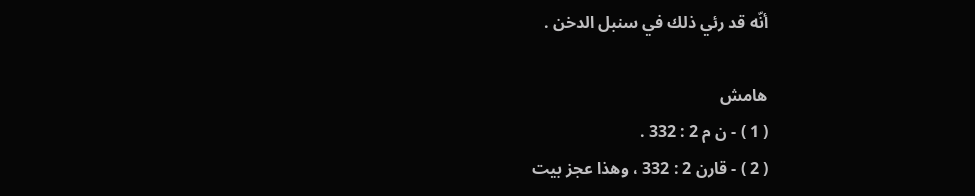أنّه قد رئي ذلك في سنبل الدخن .

هامش
( 1 ) - ن م 2 : 332 .
( 2 ) - قارن 2 : 332 ، وهذا عجز بيت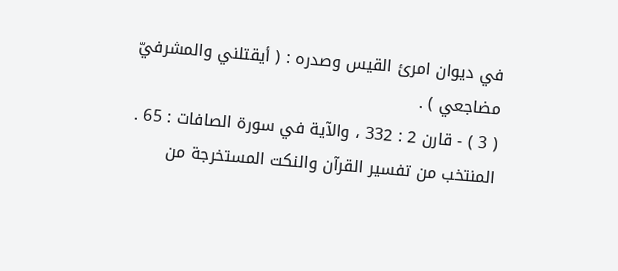في ديوان امرئ القيس وصدره : ( أيقتلني والمشرفيّ مضاجعي ) .
( 3 ) - قارن 2 : 332 ، والآية في سورة الصافات : 65 .
المنتخب من تفسير القرآن والنكت المستخرجة من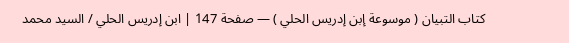كتاب التبيان ( موسوعة إبن إدريس الحلي ) — صفحة 147 | ابن إدريس الحلي / السيد محمد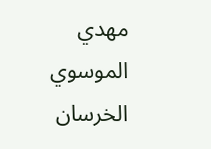مهدي الموسوي الخرسان